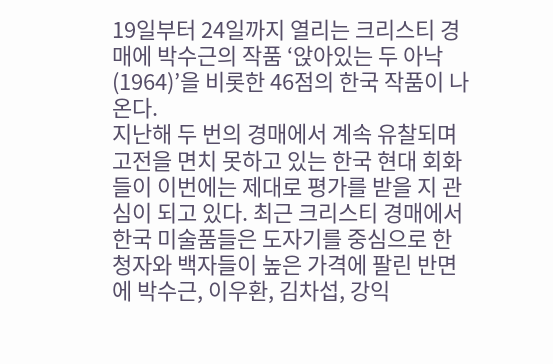19일부터 24일까지 열리는 크리스티 경매에 박수근의 작품 ‘앉아있는 두 아낙(1964)’을 비롯한 46점의 한국 작품이 나온다.
지난해 두 번의 경매에서 계속 유찰되며 고전을 면치 못하고 있는 한국 현대 회화들이 이번에는 제대로 평가를 받을 지 관심이 되고 있다. 최근 크리스티 경매에서 한국 미술품들은 도자기를 중심으로 한 청자와 백자들이 높은 가격에 팔린 반면에 박수근, 이우환, 김차섭, 강익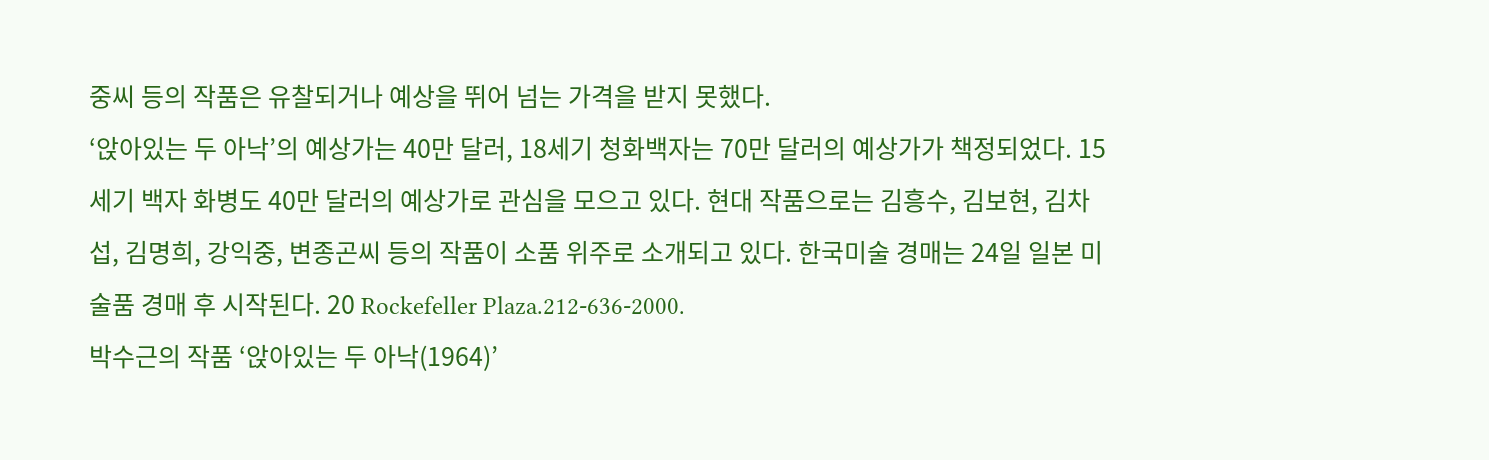중씨 등의 작품은 유찰되거나 예상을 뛰어 넘는 가격을 받지 못했다.
‘앉아있는 두 아낙’의 예상가는 40만 달러, 18세기 청화백자는 70만 달러의 예상가가 책정되었다. 15세기 백자 화병도 40만 달러의 예상가로 관심을 모으고 있다. 현대 작품으로는 김흥수, 김보현, 김차섭, 김명희, 강익중, 변종곤씨 등의 작품이 소품 위주로 소개되고 있다. 한국미술 경매는 24일 일본 미술품 경매 후 시작된다. 20 Rockefeller Plaza.212-636-2000.
박수근의 작품 ‘앉아있는 두 아낙(1964)’